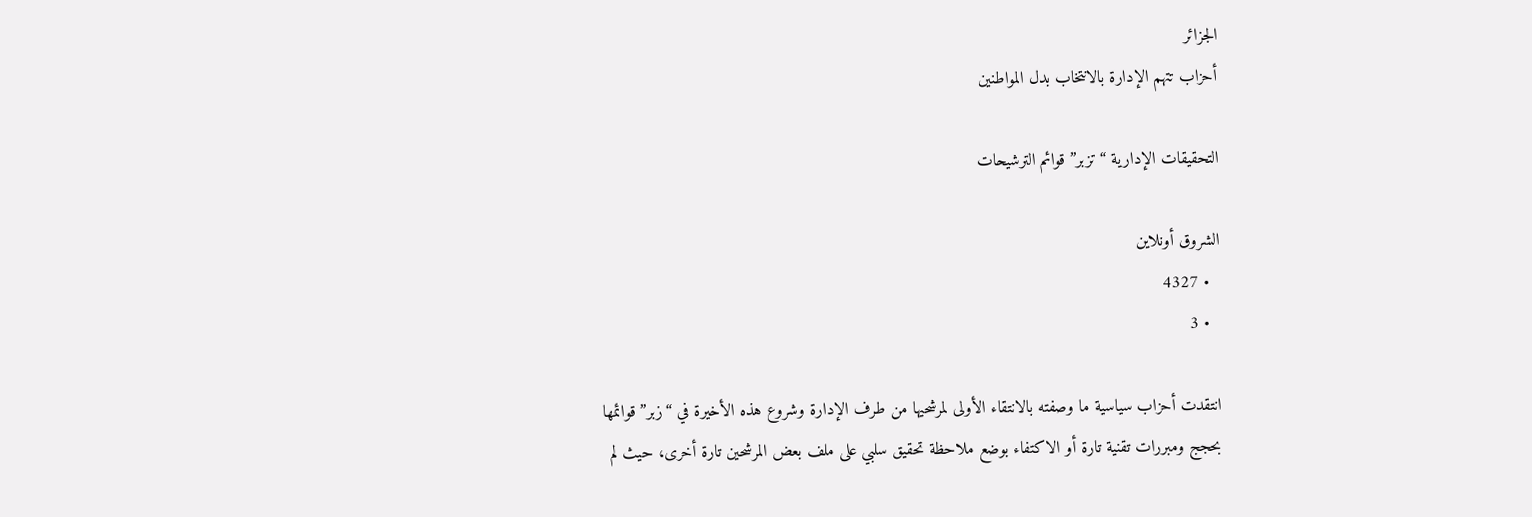الجزائر
أحزاب تتهم الإدارة بالانتخاب بدل المواطنين

التحقيقات الإدارية “تزبر” قوائم الترشيحات

الشروق أونلاين
  • 4327
  • 3

انتقدت أحزاب سياسية ما وصفته بالانتقاء الأولى لمرشحيها من طرف الإدارة وشروع هذه الأخيرة في “زبر” قوائمها بحجج ومبررات تقنية تارة أو الاكتفاء بوضع ملاحظة تحقيق سلبي على ملف بعض المرشحين تارة أخرى، حيث لم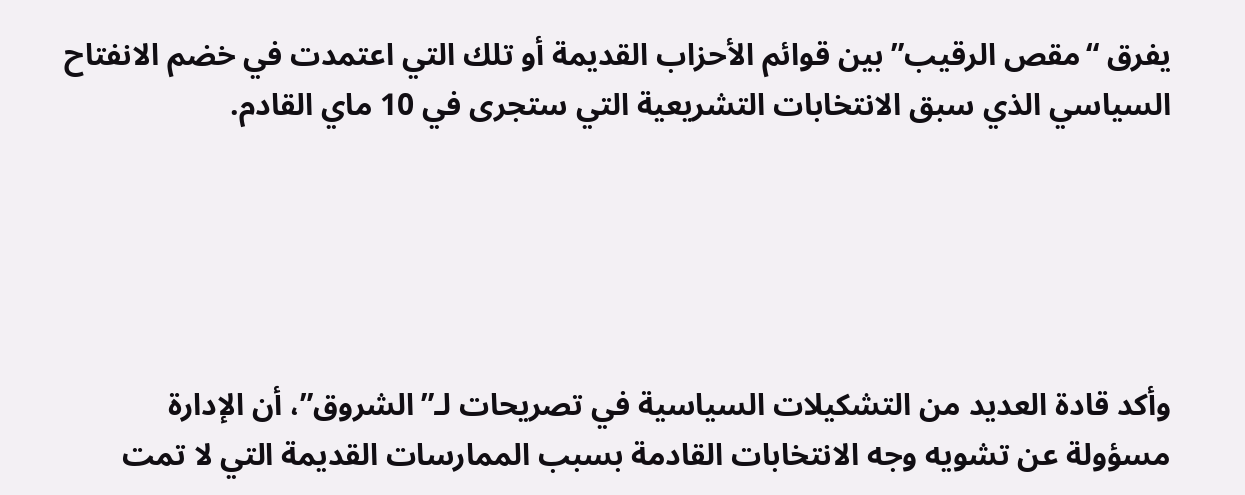يفرق “مقص الرقيب” بين قوائم الأحزاب القديمة أو تلك التي اعتمدت في خضم الانفتاح السياسي الذي سبق الانتخابات التشريعية التي ستجرى في 10 ماي القادم.





وأكد قادة العديد من التشكيلات السياسية في تصريحات لـ”الشروق”، أن الإدارة مسؤولة عن تشويه وجه الانتخابات القادمة بسبب الممارسات القديمة التي لا تمت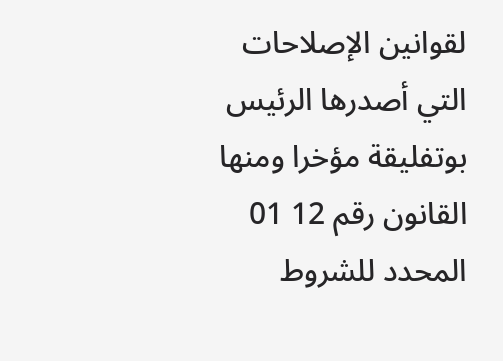لقوانين الإصلاحات التي أصدرها الرئيس بوتفليقة مؤخرا ومنها القانون رقم 12 01 المحدد للشروط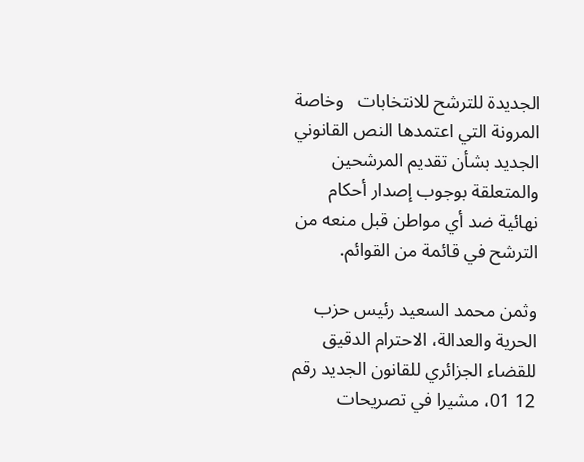الجديدة للترشح للانتخابات   وخاصة   المرونة التي اعتمدها النص القانوني الجديد بشأن تقديم المرشحين والمتعلقة بوجوب إصدار أحكام نهائية ضد أي مواطن قبل منعه من الترشح في قائمة من القوائم.

وثمن محمد السعيد رئيس حزب الحرية والعدالة، الاحترام الدقيق للقضاء الجزائري للقانون الجديد رقم 12 01، مشيرا في تصريحات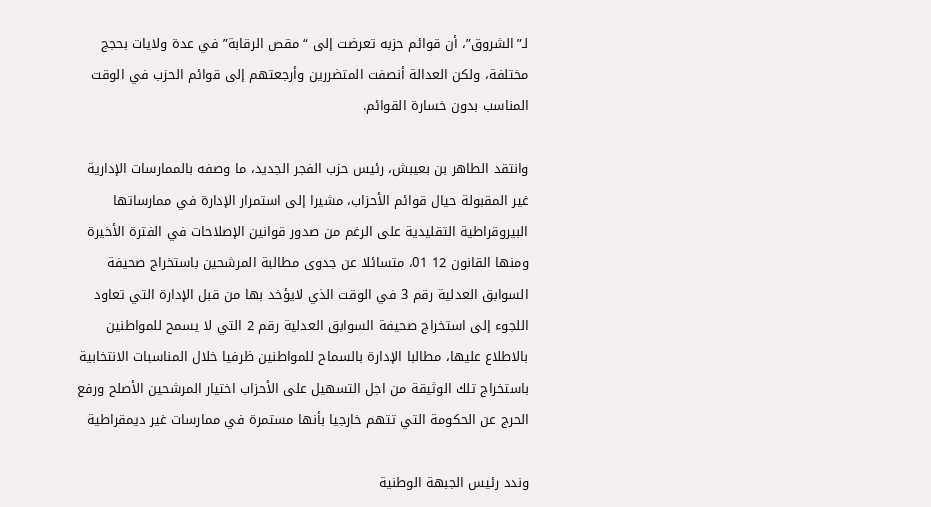لـ”الشروق”، أن قوائم حزبه تعرضت إلى “مقص الرقابة” في عدة ولايات بحجج مختلفة، ولكن العدالة أنصفت المتضررين وأرجعتهم إلى قوائم الحزب في الوقت المناسب بدون خسارة القوائم.

وانتقد الطاهر بن بعيبش، رئيس حزب الفجر الجديد، ما وصفه بالممارسات الإدارية غير المقبولة حيال قوائم الأحزاب، مشيرا إلى استمرار الإدارة في ممارساتها البيروقراطية التقليدية على الرغم من صدور قوانين الإصلاحات في الفترة الأخيرة ومنها القانون 12 01، متسائلا عن جدوى مطالبة المرشحين باستخراج صحيفة السوابق العدلية رقم 3 في الوقت الذي لايؤخد بها من قبل الإدارة التي تعاود اللجوء إلى استخراج صحيفة السوابق العدلية رقم 2 التي لا يسمح للمواطنين بالاطلاع عليها، مطالبا الإدارة بالسماح للمواطنين ظرفيا خلال المناسبات الانتخابية باستخراج تلك الوثيقة من اجل التسهيل على الأحزاب اختيار المرشحين الأصلح ورفع الحرج عن الحكومة التي تتهم خارجيا بأنها مستمرة في ممارسات غير ديمقراطية

وندد رئيس الجبهة الوطنية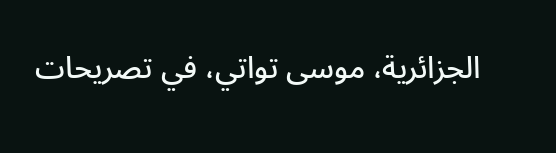الجزائرية، موسى تواتي، في تصريحات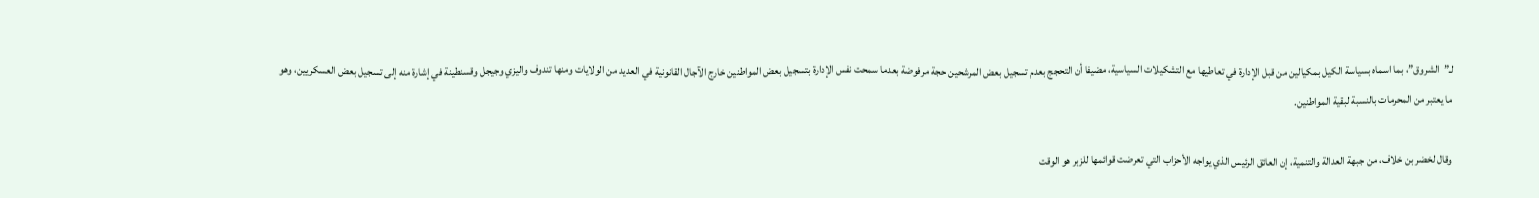لـ”الشروق”، بما اسماه بسياسة الكيل بمكيالين من قبل الإدارة في تعاطيها مع التشكيلات السياسية، مضيفا أن التحجج بعدم تسجيل بعض المرشحين حجة مرفوضة بعدما سمحت نفس الإدارة بتسجيل بعض المواطنين خارج الآجال القانونية في العديد من الولايات ومنها تندوف واليزي وجيجل وقسنطينة في إشارة منه إلى تسجيل بعض العسكريين، وهو ما يعتبر من المحرمات بالنسبة لبقية المواطنين.

وقال لخضر بن خلاف، من جبهة العدالة والتنمية، إن العائق الرئيس الذي يواجه الأحزاب التي تعرضت قوائمها للزبر هو الوقت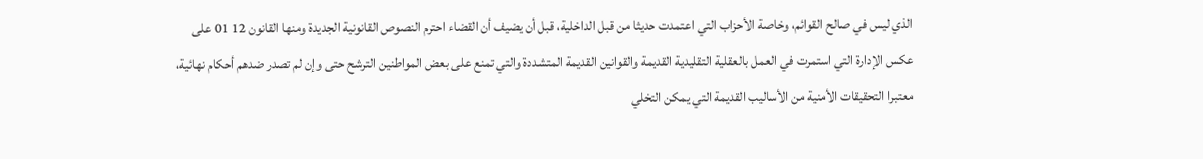الذي ليس في صالح القوائم، وخاصة الأحزاب التي اعتمدت حديثا من قبل الداخلية، قبل أن يضيف أن القضاء احترم النصوص القانونية الجديدة ومنها القانون 12 01 على عكس الإدارة التي استمرت في العمل بالعقلية التقليدية القديمة والقوانين القديمة المتشددة والتي تمنع على بعض المواطنين الترشح حتى وإن لم تصدر ضدهم أحكام نهائية، معتبرا التحقيقات الأمنية من الأساليب القديمة التي يمكن التخلي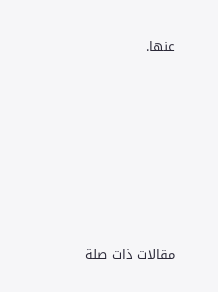عنها.







مقالات ذات صلة